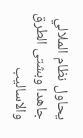يحاول نظام الملالي جاهدا وبشتى الطرق والاساليب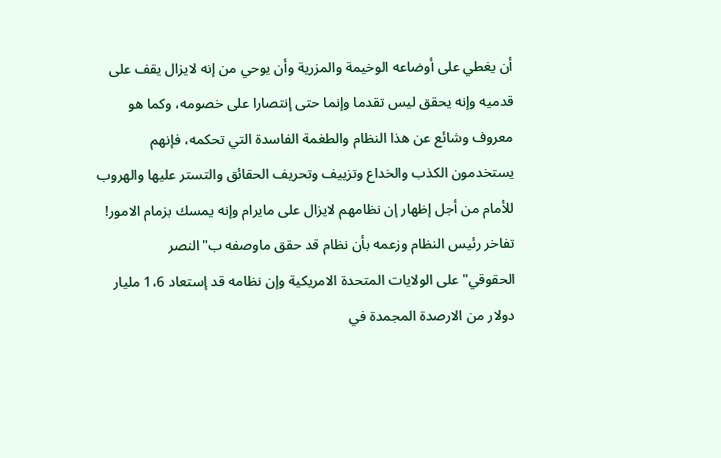أن يغطي على أوضاعه الوخيمة والمزرية وأن يوحي من إنه لايزال يقف على قدميه وإنه يحقق ليس تقدما وإنما حتى إنتصارا على خصومه، وکما هو معروف وشائع عن هذا النظام والطغمة الفاسدة التي تحکمه، فإنهم يستخدمون الکذب والخداع وتزييف وتحريف الحقائق والتستر عليها والهروب للأمام من أجل إظهار إن نظامهم لايزال على مايرام وإنه يمسك بزمام الامور!
تفاخر رئيس النظام وزعمه بأن نظام قد حقق ماوصفه ب"النصر الحقوقي"على الولايات المتحدة الامريکية وإن نظامه قد إستعاد 1،6 مليار دولار من الارصدة المجمدة في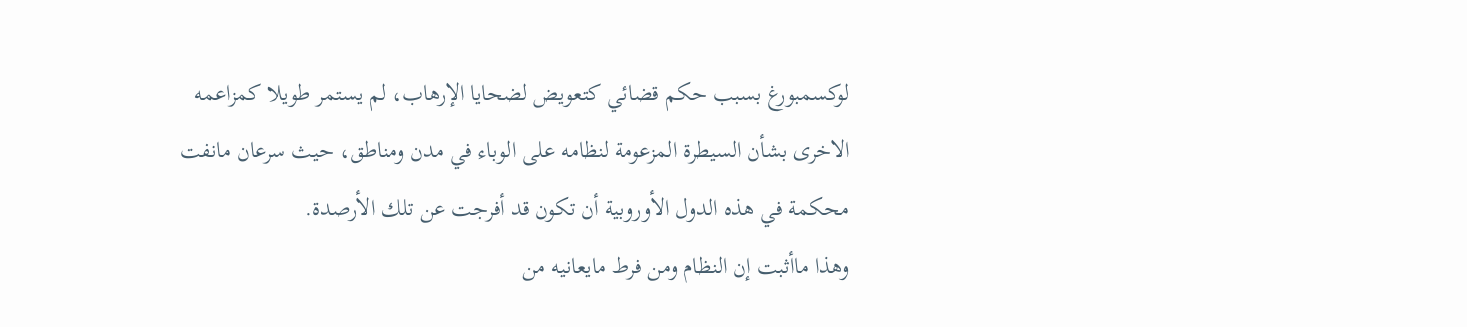لوكسمبورغ بسبب حكم قضائي كتعويض لضحايا الإرهاب، لم يستمر طويلا کمزاعمه الاخرى بشأن السيطرة المزعومة لنظامه على الوباء في مدن ومناطق، حيث سرعان مانفت محكمة في هذه الدول الأوروبية أن تكون قد أفرجت عن تلك الأرصدة.
وهذا ماأثبت إن النظام ومن فرط مايعانيه من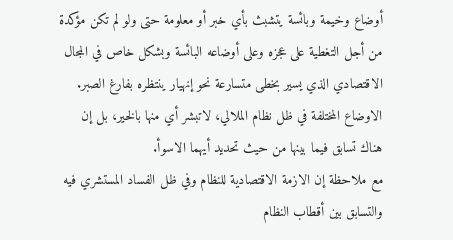أوضاع وخيمة وبائسة يتشبث بأي خبر أو معلومة حتى ولو لم تکن مؤکدة من أجل التغطية على عجزه وعلى أوضاعه البائسة وبشکل خاص في المجال الاقتصادي الذي يسير بخطى متسارعة نحو إنهيار ينتظره بفارغ الصبر.
الاوضاع المختلفة في ظل نظام الملالي، لاتبشر أي منها بالخير، بل إن هناك تسابق فيما بينها من حيث تحديد أيهما الاسوأ.
مع ملاحظة إن الازمة الاقتصادية للنظام وفي ظل الفساد المستشري فيه والتسابق بين أقطاب النظام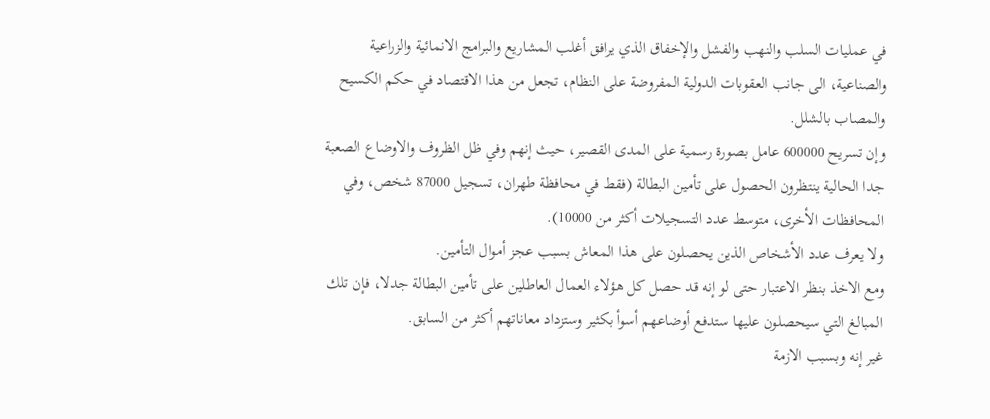في عمليات السلب والنهب والفشل والإخفاق الذي يرافق أغلب المشاريع والبرامج الانمائية والزراعية والصناعية، الى جانب العقوبات الدولية المفروضة على النظام، تجعل من هذا الاقتصاد في حکم الکسيح والمصاب بالشلل.
وإن تسريح 600000 عامل بصورة رسمية على المدى القصير، حيث إنهم وفي ظل الظروف والاوضاع الصعبة جدا الحالية ينتظرون الحصول على تأمين البطالة (فقط في محافظة طهران، تسجيل 87000 شخص، وفي المحافظات الأخرى، متوسط عدد التسجيلات أكثر من 10000).
ولا يعرف عدد الأشخاص الذين يحصلون على هذا المعاش بسبب عجز أموال التأمين.
ومع الاخذ بنظر الاعتبار حتى لو إنه قد حصل کل هؤلاء العمال العاطلين على تأمين البطالة جدلا، فإن تلك المبالغ التي سيحصلون عليها ستدفع أوضاعهم أسوأ بکثير وستزداد معاناتهم أکثر من السابق.
غير إنه وبسبب الازمة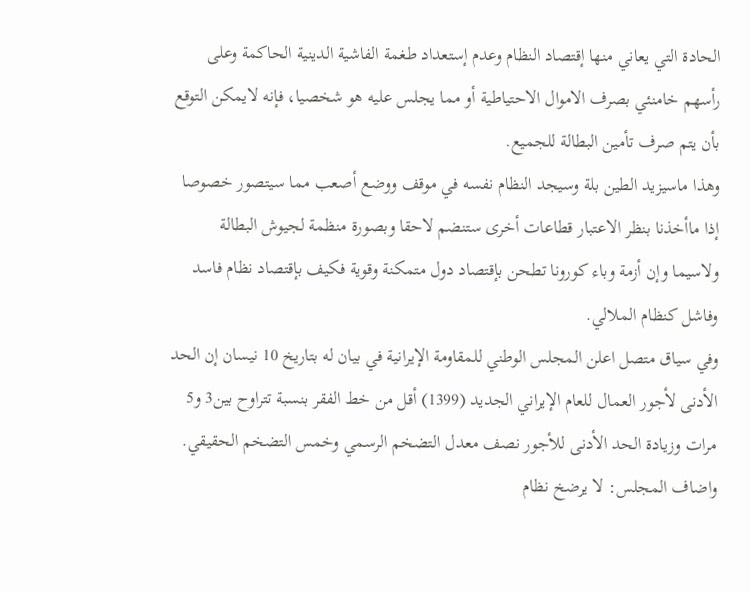الحادة التي يعاني منها إقتصاد النظام وعدم إستعداد طغمة الفاشية الدينية الحاکمة وعلى رأسهم خامنئي بصرف الاموال الاحتياطية أو مما يجلس عليه هو شخصيا، فإنه لايمکن التوقع بأن يتم صرف تأمين البطالة للجميع.
وهذا ماسيزيد الطين بلة وسيجد النظام نفسه في موقف ووضع أصعب مما سيتصور خصوصا إذا ماأخذنا بنظر الاعتبار قطاعات أخرى ستنضم لاحقا وبصورة منظمة لجيوش البطالة ولاسيما وإن أزمة وباء کورونا تطحن بإقتصاد دول متمکنة وقوية فکيف بإقتصاد نظام فاسد وفاشل کنظام الملالي.
وفي سياق متصل اعلن المجلس الوطني للمقاومة الإيرانية في بيان له بتاريخ 10 نيسان إن الحد الأدنى لأجور العمال للعام الإيراني الجديد (1399) أقل من خط الفقر بنسبة تتراوح بين3 و5 مرات وزيادة الحد الأدنى للأجور نصف معدل التضخم الرسمي وخمس التضخم الحقيقي.
واضاف المجلس: لا يرضخ نظام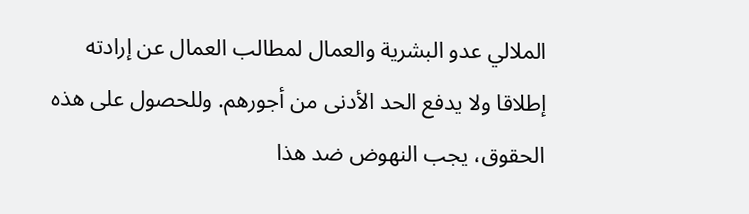الملالي عدو البشرية والعمال لمطالب العمال عن إرادته إطلاقا ولا يدفع الحد الأدنى من أجورهم. وللحصول على هذه الحقوق، يجب النهوض ضد هذا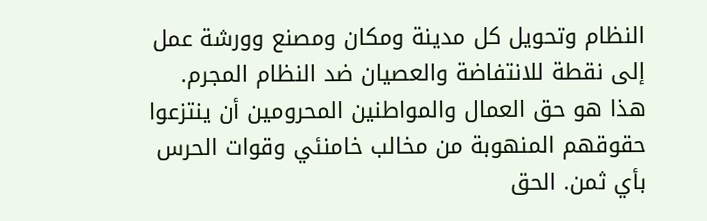النظام وتحويل كل مدينة ومكان ومصنع وورشة عمل إلى نقطة للانتفاضة والعصيان ضد النظام المجرم.
هذا هو حق العمال والمواطنين المحرومين أن ينتزعوا حقوقهم المنهوبة من مخالب خامنئي وقوات الحرس بأي ثمن. الحق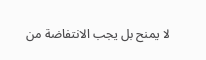لا يمنح بل يجب الانتفاضة من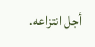أجل انتزاعه.